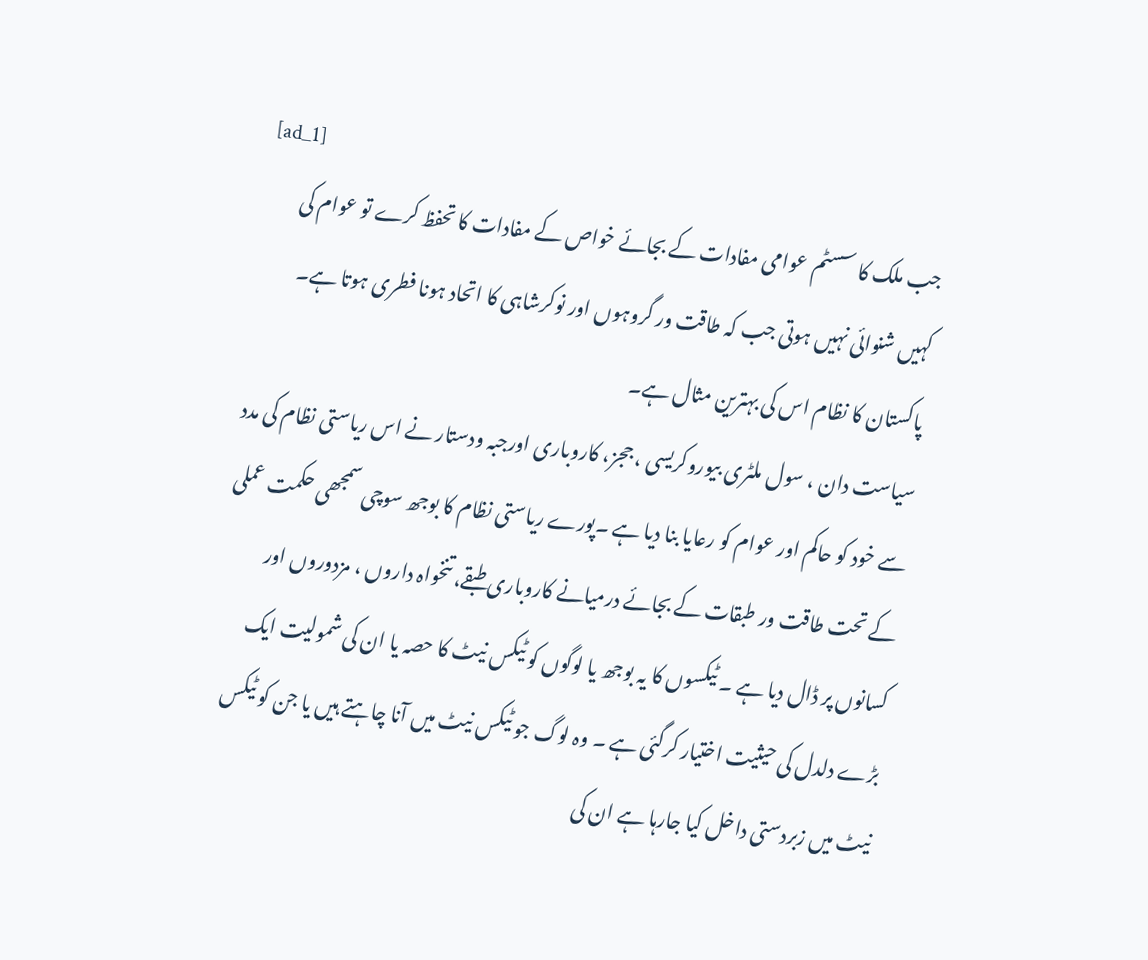[ad_1]
جب ملک کا سسٹم عوامی مفادات کے بجائے خواص کے مفادات کا تحفظ کرے تو عوام کی کہیں شنوائی نہیں ہوتی جب کہ طاقت ور گروہوں اور نوکرشاہی کا اتحاد ہونا فطری ہوتا ہے۔ پاکستان کا نظام اس کی بہترین مثال ہے۔
سیاست دان ، سول ملٹری بیوروکریسی ، ججز، کاروباری اورجبہ ودستار نے اس ریاستی نظام کی مدد سے خود کو حاکم اور عوام کو رعایا بنا دیا ہے ۔پورے ریاستی نظام کا بوجھ سوچی سمجھی حکمت عملی کے تحت طاقت ور طبقات کے بجائے درمیانے کاروباری طبقے، تنخواہ داروں ، مزدوروں اور کسانوں پر ڈال دیا ہے ۔ ٹیکسوں کا یہ بوجھ یا لوگوں کو ٹیکس نیٹ کا حصہ یا ان کی شمولیت ایک بڑے دلدل کی حیثیت اختیار کرگئی ہے ۔ وہ لوگ جو ٹیکس نیٹ میں آنا چاہتے ہیں یا جن کو ٹیکس نیٹ میں زبردستی داخل کیا جارہا ہے ان کی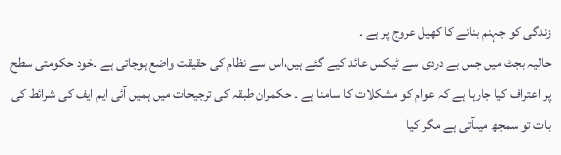زندگی کو جہنم بنانے کا کھیل عروج پر ہے ۔
حالیہ بجٹ میں جس بے دردی سے ٹیکس عائد کیے گئے ہیں،اس سے نظام کی حقیقت واضع ہوجاتی ہے ۔خود حکومتی سطح پر اعتراف کیا جارہا ہے کہ عوام کو مشکلات کا سامنا ہے ۔ حکمران طبقہ کی ترجیحات میں ہمیں آئی ایم ایف کی شرائط کی بات تو سمجھ میںآتی ہے مگر کیا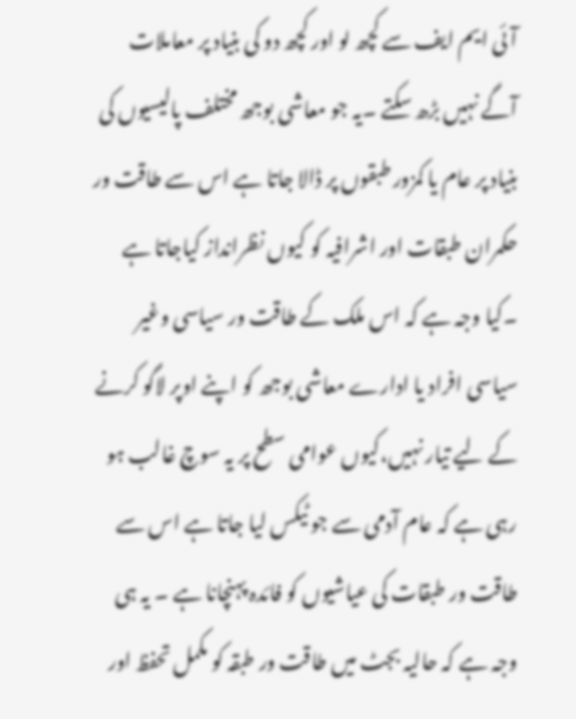آئی ایم ایف سے کچھ لو اور کچھ دو کی بنیاد پر معاملات آگے نہیں بڑھ سکتے ۔یہ جو معاشی بوجھ مختلف پالیسیوں کی بنیاد پر عام یا کمزور طبقوں پر ڈالا جاتا ہے اس سے طاقت ور حکمران طبقات اور اشرافیہ کو کیوں نظرانداز کیاجاتا ہے ۔کیا وجہ ہے کہ اس ملک کے طاقت ور سیاسی وغیر سیاسی افراد یا ادارے معاشی بوجھ کو اپنے اوپر لاگو کرنے کے لیے تیار نہیں،کیوں عوامی سطح پر یہ سوچ غالب ہو رہی ہے کہ عام آدمی سے جو ٹیکس لیا جاتا ہے اس سے طاقت ور طبقات کی عیاشیوں کو فائدہ پہنچانا ہے ۔ یہ ہی وجہ ہے کہ حالیہ بجٹ میں طاقت ور طبقہ کو مکمل تحفظ اور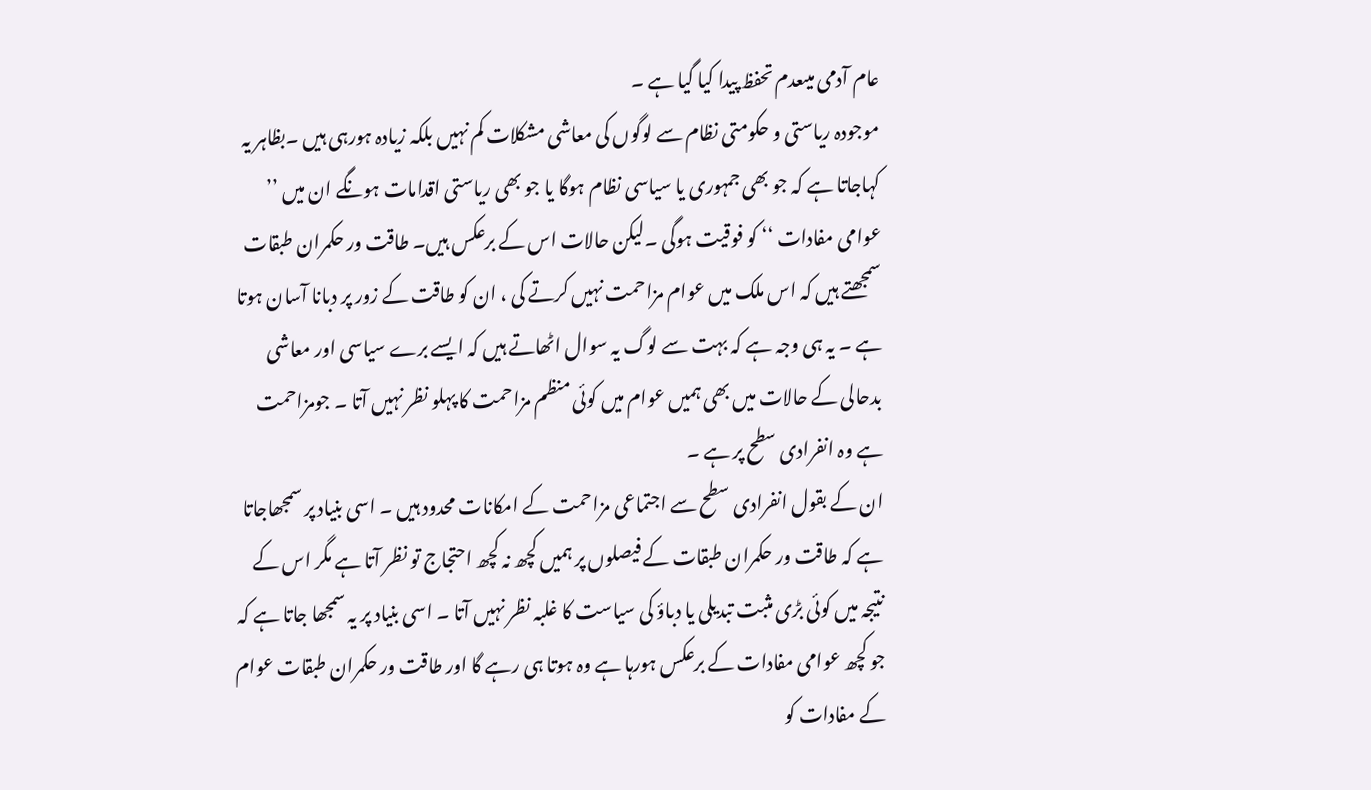عام آدمی میںعدم تحفظ پیدا کیا گیا ہے ۔
موجودہ ریاستی و حکومتی نظام سے لوگوں کی معاشی مشکلات کم نہیں بلکہ زیادہ ہورہی ہیں ۔بظاہر یہ کہاجاتا ہے کہ جو بھی جمہوری یا سیاسی نظام ہوگا یا جو بھی ریاستی اقدامات ہونگے ان میں ’’ عوامی مفادات ‘‘ کو فوقیت ہوگی ۔لیکن حالات اس کے برعکس ہیں۔ طاقت ور حکمران طبقات سمجھتے ہیں کہ اس ملک میں عوام مزاحمت نہیں کرتے کی ، ان کو طاقت کے زور پر دبانا آسان ہوتا ہے ۔ یہ ہی وجہ ہے کہ بہت سے لوگ یہ سوال اٹھاتے ہیں کہ ایسے برے سیاسی اور معاشی بدحالی کے حالات میں بھی ہمیں عوام میں کوئی منظم مزاحمت کا پہلو نظر نہیں آتا ۔ جومزاحمت ہے وہ انفرادی سطح پر ہے ۔
ان کے بقول انفرادی سطح سے اجتماعی مزاحمت کے امکانات محدود ہیں ۔ اسی بنیاد پر سمجھاجاتا ہے کہ طاقت ور حکمران طبقات کے فیصلوں پر ہمیں کچھ نہ کچھ احتجاج تو نظر آتا ہے مگر اس کے نتیجہ میں کوئی بڑی مثبت تبدیلی یا دباؤ کی سیاست کا غلبہ نظر نہیں آتا ۔ اسی بنیاد پر یہ سمجھا جاتا ہے کہ جو کچھ عوامی مفادات کے برعکس ہورہا ہے وہ ہوتا ہی رہے گا اور طاقت ور حکمران طبقات عوام کے مفادات کو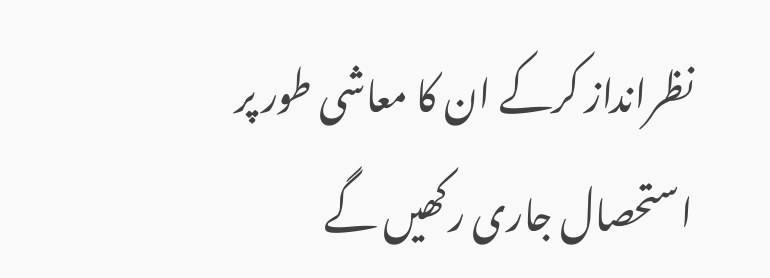نظرانداز کرکے ان کا معاشی طور پر استحصال جاری رکھیں گے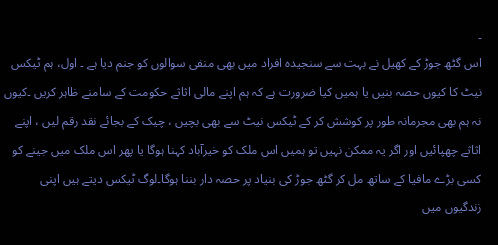۔
اس گٹھ جوڑ کے کھیل نے بہت سے سنجیدہ افراد میں بھی منفی سوالوں کو جنم دیا ہے ۔ اول، ہم ٹیکس نیٹ کا کیوں حصہ بنیں یا ہمیں کیا ضرورت ہے کہ ہم اپنے مالی اثاثے حکومت کے سامنے ظاہر کریں ۔کیوں نہ ہم بھی مجرمانہ طور پر کوشش کر کے ٹیکس نیٹ سے بھی بچیں ، چیک کے بجائے نقد رقم لیں ، اپنے اثاثے چھپائیں اور اگر یہ ممکن نہیں تو ہمیں اس ملک کو خیرآباد کہنا ہوگا یا پھر اس ملک میں جینے کو کسی بڑے مافیا کے ساتھ مل کر گٹھ جوڑ کی بنیاد پر حصہ دار بننا ہوگا۔لوگ ٹیکس دیتے ہیں اپنی زندگیوں میں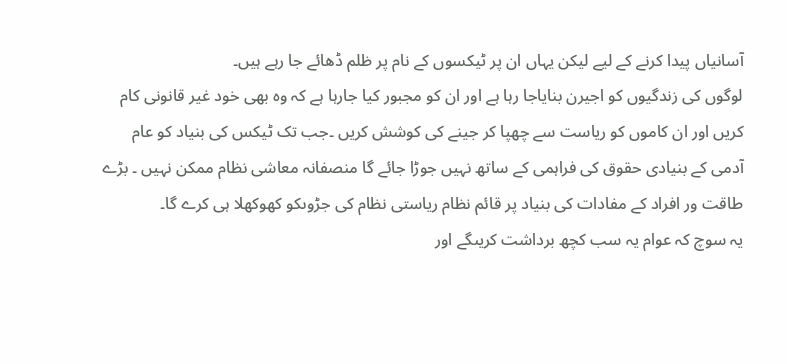آسانیاں پیدا کرنے کے لیے لیکن یہاں ان پر ٹیکسوں کے نام پر ظلم ڈھائے جا رہے ہیں۔
لوگوں کی زندگیوں کو اجیرن بنایاجا رہا ہے اور ان کو مجبور کیا جارہا ہے کہ وہ بھی خود غیر قانونی کام کریں اور ان کاموں کو ریاست سے چھپا کر جینے کی کوشش کریں ۔جب تک ٹیکس کی بنیاد کو عام آدمی کے بنیادی حقوق کی فراہمی کے ساتھ نہیں جوڑا جائے گا منصفانہ معاشی نظام ممکن نہیں ۔ بڑے طاقت ور افراد کے مفادات کی بنیاد پر قائم نظام ریاستی نظام کی جڑوںکو کھوکھلا ہی کرے گا۔
یہ سوچ کہ عوام یہ سب کچھ برداشت کریںگے اور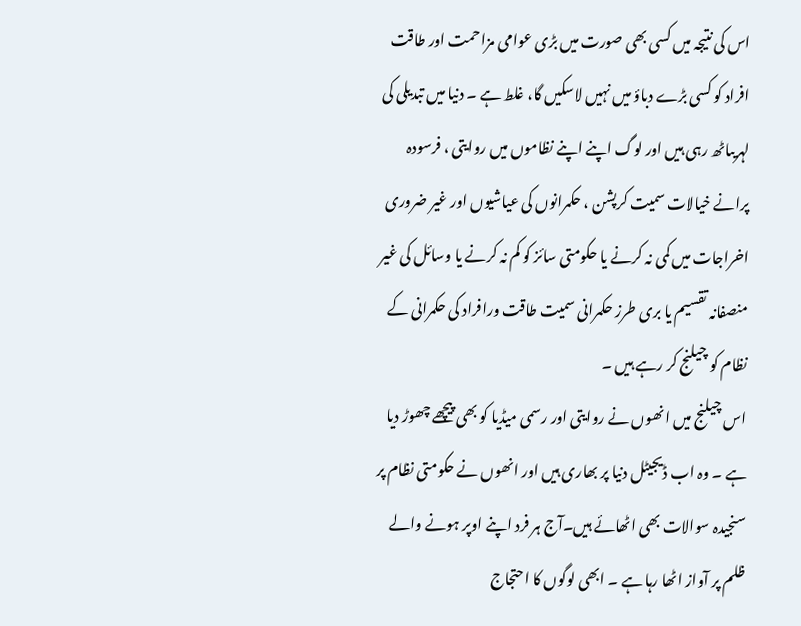اس کی نتیجہ میں کسی بھی صورت میں بڑی عوامی مزاحمت اور طاقت افراد کو کسی بڑے دباؤ میں نہیں لاسکیں گا، غلط ہے ۔ دنیا میں تبدیلی کی لہریںاٹھ رہی ہیں اور لوگ اپنے اپنے نظاموں میں روایتی ، فرسودہ پرانے خیالات سمیت کرپشن ، حکمرانوں کی عیاشیوں اور غیر ضروری اخراجات میں کمی نہ کرنے یا حکومتی سائز کو کم نہ کرنے یا وسائل کی غیر منصفانہ تقسیم یا بری طرز حکمرانی سمیت طاقت ورافراد کی حکمرانی کے نظام کو چیلنج کر رہے ہیں ۔
اس چیلنج میں انھوں نے روایتی اور رسمی میڈیا کو بھی پیچھے چھوڑ دیا ہے ۔ وہ اب ڈیجیٹل دنیا پر بھاری ہیں اور انھوں نے حکومتی نظام پر سنجیدہ سوالات بھی اٹھائے ہیں۔آج ہر فرد اپنے اوپر ہونے والے ظلم پر آواز اٹھا رہا ہے ۔ ابھی لوگوں کا احتجاج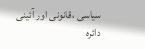سیاسی ،قانونی اور آئینی دائرہ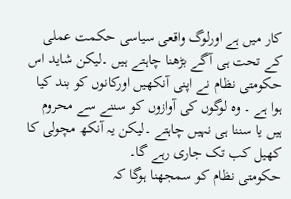کار میں ہے اورلوگ واقعی سیاسی حکمت عملی کے تحت ہی آگے بڑھنا چاہتے ہیں ۔لیکن شاید اس حکومتی نظام نے اپنی آنکھیں اورکانوں کو بند کیا ہوا ہے ۔ وہ لوگوں کی آوازوں کو سننے سے محروم ہیں یا سننا ہی نہیں چاہتے ۔لیکن یہ آنکھ مچولی کا کھیل کب تک جاری رہے گا۔
حکومتی نظام کو سمجھنا ہوگا کہ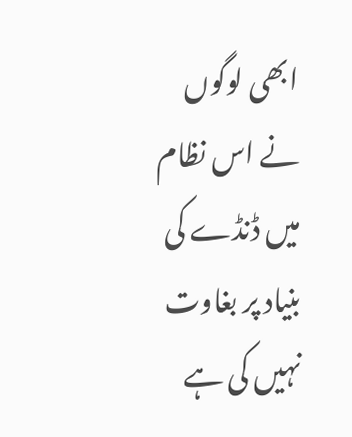ابھی لوگوں نے اس نظام میں ڈنڈے کی بنیاد پر بغاوت نہیں کی ہے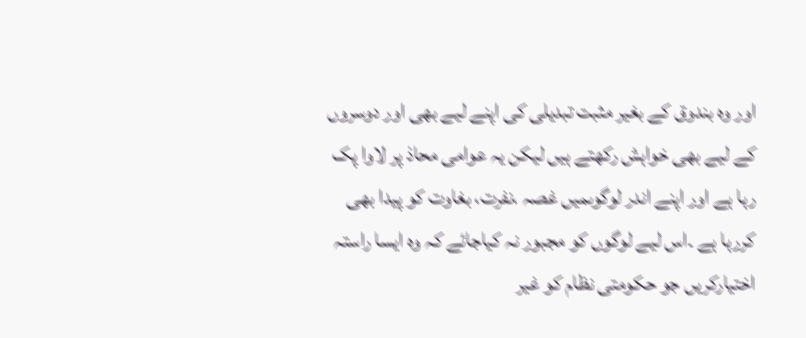اور وہ بندوق کے بغیر مثبت تبدیلی کی اپنے لیے بھی اور دوسروں کے لیے بھی خواہش رکھتے ہیں لیکن یہ عوامی محاذ پر لاوا پک رہا ہے اور اپنے اندر لوگوںمیں غصہ ،نفرت، بغاوت کو پیدا بھی کررہا ہے ۔اس لیے لوگوں کو مجبور نہ کیاجائے کہ وہ ایسا راستہ اختیارکریں جو حکومتی نظام کو غیر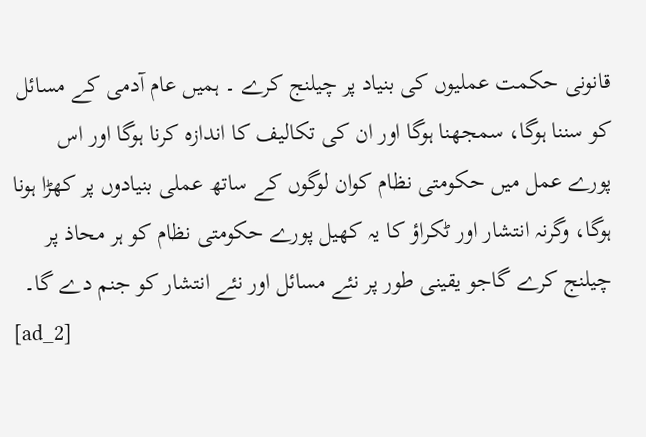قانونی حکمت عملیوں کی بنیاد پر چیلنج کرے ۔ ہمیں عام آدمی کے مسائل کو سننا ہوگا، سمجھنا ہوگا اور ان کی تکالیف کا اندازہ کرنا ہوگا اور اس پورے عمل میں حکومتی نظام کوان لوگوں کے ساتھ عملی بنیادوں پر کھڑا ہونا ہوگا، وگرنہ انتشار اور ٹکراؤ کا یہ کھیل پورے حکومتی نظام کو ہر محاذ پر چیلنج کرے گاجو یقینی طور پر نئے مسائل اور نئے انتشار کو جنم دے گا۔
[ad_2]